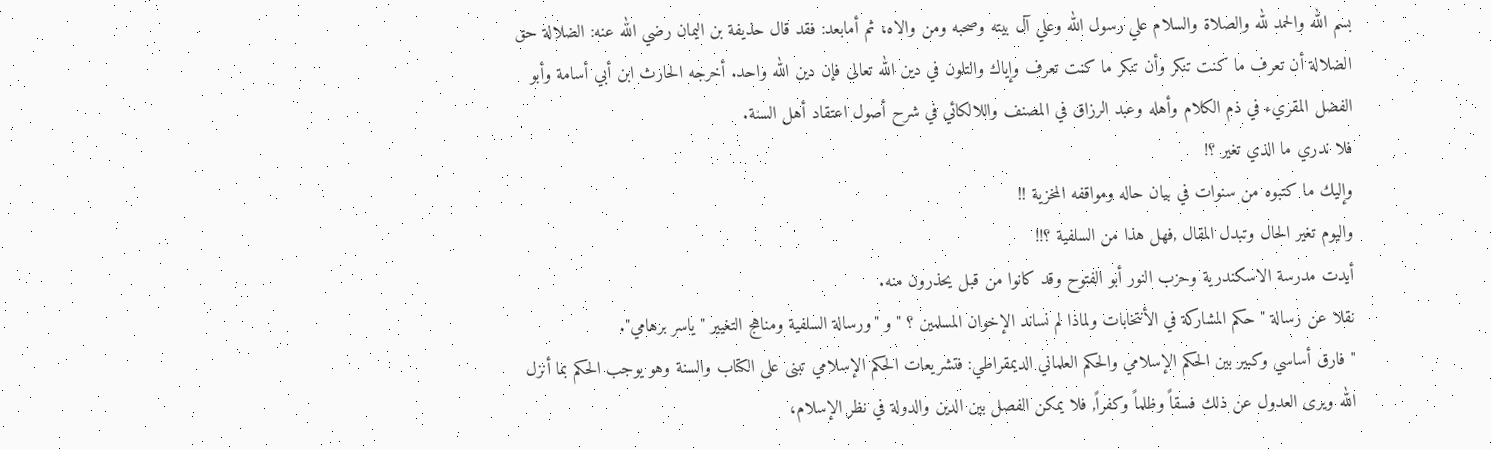بسم الله والحمد لله والصلاة والسلام علي رسول الله وعلي آل بيته وصحبه ومن والاه، ثم أمابعد: فقد قال حذيفة بن اليمان رضي الله عنه: الضلالة حق الضلالة أن تعرف ما كنت تنكر وأن تنكر ما كنت تعرف وإياك والتلون في دين الله تعالى فإن دين الله واحد. أخرجه الحارث ابن أبي أسامة وأبو الفضل المقريء في ذم الكلام وأهله وعبد الرزاق في المصنف واللالكائي في شرح أصول اعتقاد أهل السنة.
فلا ندري ما الذي تغير ؟!
وإليك ما كتبوه من سنوات في بيان حاله ومواقفه المخزية !!
واليوم تغير الحال وتبدل المقال ,فهل هذا من السلفية ؟!!
أيدت مدرسة الاسكندرية وحزب النور أبو الفتوح وقد كانوا من قبل يحذرون منه.
نقلا عن رسالة " حكم المشاركة في الأنتخابات ولماذا لم نساند الإخوان المسلمين ؟ " و "ورسالة السلفية ومناهج التغيير "ياسر برهامي".
" فارق أساسي وكبير بين الحكم الإسلامي والحكم العلماني الديمقراطي: فتشريعات الحكم الإسلامي تبنى على الكتاب والسنة وهو يوجب الحكم بما أنزل الله ويرى العدول عن ذلك فسقاً وظلماً وكفراً, فلا يمكن الفصل بين الدين والدولة في نظر الإسلام،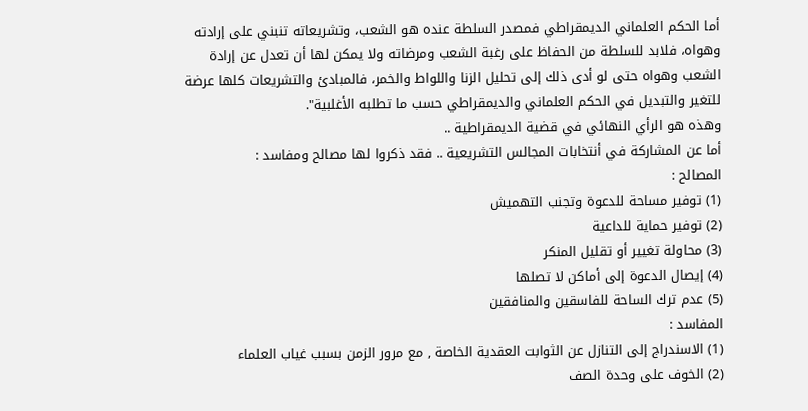أما الحكم العلماني الديمقراطي فمصدر السلطة عنده هو الشعب، وتشريعاته تنبني على إرادته وهواه، فلابد للسلطة من الحفاظ على رغبة الشعب ومرضاته ولا يمكن لها أن تعدل عن إرادة الشعب وهواه حتى لو أدى ذلك إلى تحليل الزنا واللواط والخمر، فالمبادئ والتشريعات كلها عرضة للتغير والتبديل في الحكم العلماني والديمقراطي حسب ما تطلبه الأغلبية".
وهذه هو الرأي النهائي في قضية الديمقراطية ..
أما عن المشاركة في أنتخابات المجالس التشريعية .. فقد ذكروا لها مصالح ومفاسد :
المصالح :
(1) توفير مساحة للدعوة وتجنب التهميش
(2) توفير حماية للداعية
(3) محاولة تغيير أو تقليل المنكر
(4) إيصال الدعوة إلى أماكن لا تصلها
(5) عدم ترك الساحة للفاسقين والمنافقين
المفاسد :
(1) الاسندراج إلى التنازل عن الثوابت العقدية الخاصة , مع مرور الزمن بسبب غياب العلماء
(2) الخوف على وحدة الصف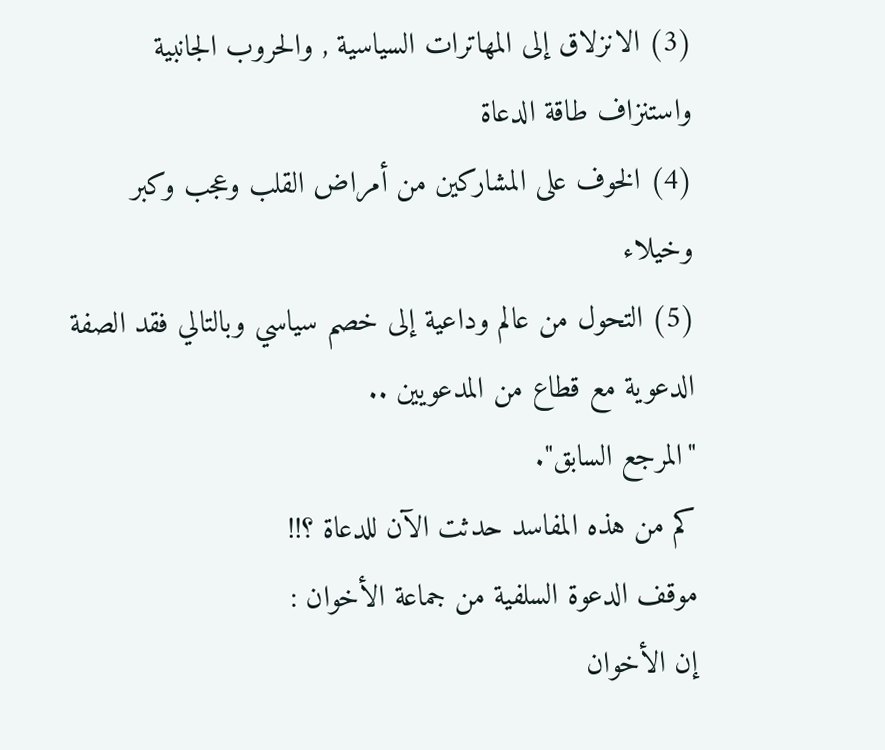(3) الانزلاق إلى المهاترات السياسية , والحروب الجانبية واستنزاف طاقة الدعاة
(4) الخوف على المشاركين من أمراض القلب وعجب وكبر وخيلاء
(5) التحول من عالم وداعية إلى خصم سياسي وبالتالي فقد الصفة الدعوية مع قطاع من المدعويين ..
"المرجع السابق".
كم من هذه المفاسد حدثت الآن للدعاة ؟!!
موقف الدعوة السلفية من جماعة الأخوان :
إن الأخوان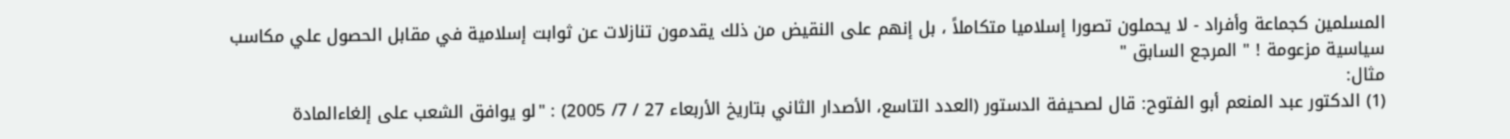المسلمين كجماعة وأفراد - لا يحملون تصورا إسلاميا متكاملاً ، بل إنهم على النقيض من ذلك يقدمون تنازلات عن ثوابت إسلامية في مقابل الحصول علي مكاسب سياسية مزعومة ! " المرجع السابق "
مثال:
(1) الدكتور عبد المنعم أبو الفتوح: قال لصحيفة الدستور (العدد التاسع، الأصدار الثاني بتاريخ الأربعاء 27 / 7/ 2005) : "لو يوافق الشعب على إلغاءالمادة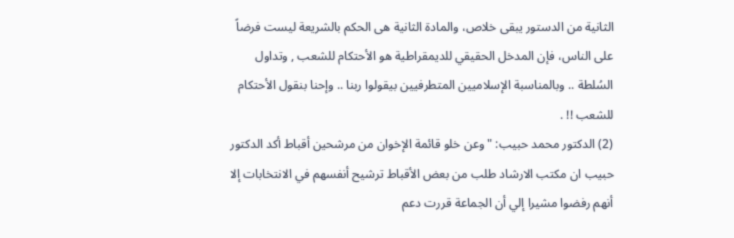الثانية من الدستور يبقى خلاص، والمادة الثانية هى الحكم بالشريعة ليست فرضاً على الناس، فإن المدخل الحقيقي للديمقراطية هو الأحتكام للشعب , وتداول السُلطة .. وبالمناسبة الإسلاميين المتطرفيين بيقولوا ربنا .. وإحنا بنقول الأحتكام للشعب !! .
(2) الدكتور محمد حبيب: "وعن خلو قائمة الإخوان من مرشحين أقباط أكد الدكتور حبيب ان مكتب الارشاد طلب من بعض الأقباط ترشيح أنفسهم في الانتخابات إلا أنهم رفضوا مشيرا إلي أن الجماعة قررت دعم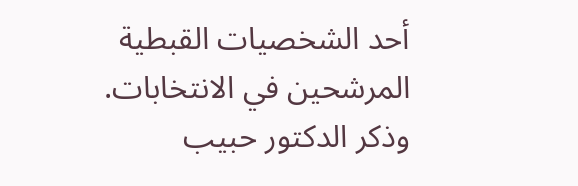أحد الشخصيات القبطية المرشحين في الانتخابات.
وذكر الدكتور حبيب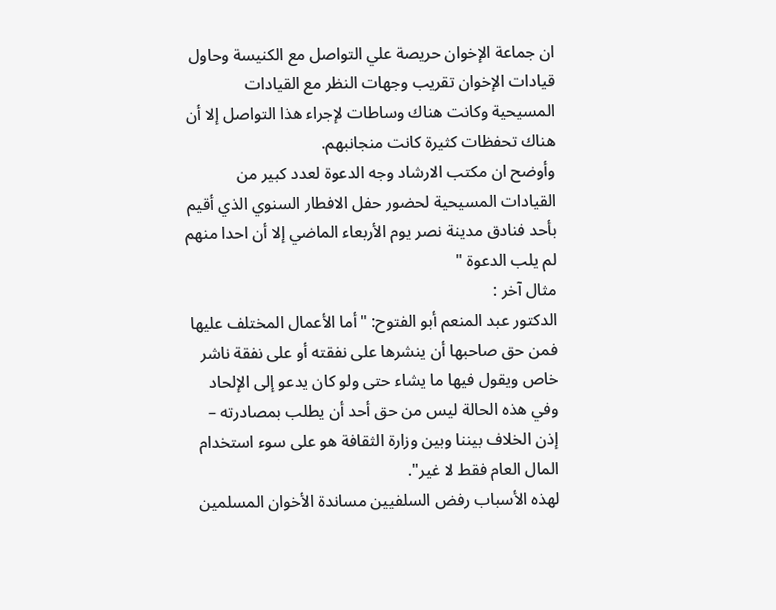ان جماعة الإخوان حريصة علي التواصل مع الكنيسة وحاول قيادات الإخوان تقريب وجهات النظر مع القيادات المسيحية وكانت هناك وساطات لإجراء هذا التواصل إلا أن هناك تحفظات كثيرة كانت منجانبهم.
وأوضح ان مكتب الارشاد وجه الدعوة لعدد كبير من القيادات المسيحية لحضور حفل الافطار السنوي الذي أقيم بأحد فنادق مدينة نصر يوم الأربعاء الماضي إلا أن احدا منهم لم يلب الدعوة "
مثال آخر :
الدكتور عبد المنعم أبو الفتوح: "أما الأعمال المختلف عليها فمن حق صاحبها أن ينشرها على نفقته أو على نفقة ناشر خاص ويقول فيها ما يشاء حتى ولو كان يدعو إلى الإلحاد وفي هذه الحالة ليس من حق أحد أن يطلب بمصادرته – إذن الخلاف بيننا وبين وزارة الثقافة هو على سوء استخدام المال العام فقط لا غير".
لهذه الأسباب رفض السلفيين مساندة الأخوان المسلمين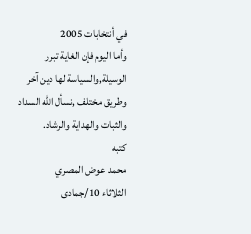في أنتخابات 2005
وأما اليوم فإن الغاية تبرر الوسيلة,والسياسة لها دين آخر وطريق مختلف ,نسأل الله السداد والثبات والهداية والرشاد.
كتبه
محمد عوض المصري
الثلاثاء 10/جمادى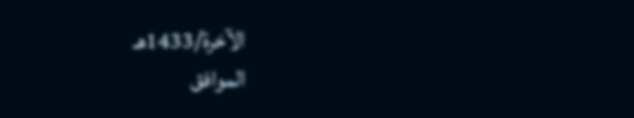الآخرة/1433هـ
الموافق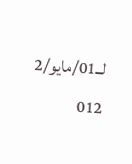لــ01/مايو/2
012